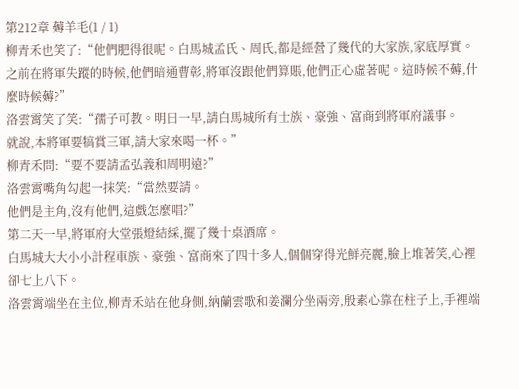第212章 薅羊毛(1 / 1)
柳青禾也笑了:“他們肥得很呢。白馬城孟氏、周氏,都是經營了幾代的大家族,家底厚實。
之前在將軍失蹤的時候,他們暗通曹彰,將軍沒跟他們算賬,他們正心虛著呢。這時候不薅,什麼時候薅?”
洛雲霄笑了笑:“孺子可教。明日一早,請白馬城所有士族、豪強、富商到將軍府議事。
就說,本將軍要犒賞三軍,請大家來喝一杯。”
柳青禾問:“要不要請孟弘義和周明遠?”
洛雲霄嘴角勾起一抹笑:“當然要請。
他們是主角,沒有他們,這戲怎麼唱?”
第二天一早,將軍府大堂張燈結綵,擺了幾十桌酒席。
白馬城大大小小計程車族、豪強、富商來了四十多人,個個穿得光鮮亮麗,臉上堆著笑,心裡卻七上八下。
洛雲霄端坐在主位,柳青禾站在他身側,納蘭雲歌和姜瀾分坐兩旁,殷素心靠在柱子上,手裡端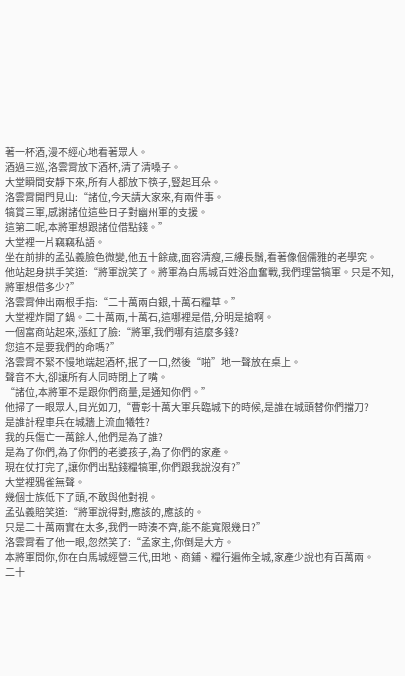著一杯酒,漫不經心地看著眾人。
酒過三巡,洛雲霄放下酒杯,清了清嗓子。
大堂瞬間安靜下來,所有人都放下筷子,豎起耳朵。
洛雲霄開門見山:“諸位,今天請大家來,有兩件事。
犒賞三軍,感謝諸位這些日子對幽州軍的支援。
這第二呢,本將軍想跟諸位借點錢。”
大堂裡一片竊竊私語。
坐在前排的孟弘義臉色微變,他五十餘歲,面容清瘦,三縷長鬚,看著像個儒雅的老學究。
他站起身拱手笑道:“將軍說笑了。將軍為白馬城百姓浴血奮戰,我們理當犒軍。只是不知,將軍想借多少?”
洛雲霄伸出兩根手指:“二十萬兩白銀,十萬石糧草。”
大堂裡炸開了鍋。二十萬兩,十萬石,這哪裡是借,分明是搶啊。
一個富商站起來,漲紅了臉:“將軍,我們哪有這麼多錢?
您這不是要我們的命嗎?”
洛雲霄不緊不慢地端起酒杯,抿了一口,然後“啪”地一聲放在桌上。
聲音不大,卻讓所有人同時閉上了嘴。
“諸位,本將軍不是跟你們商量,是通知你們。”
他掃了一眼眾人,目光如刀,“曹彰十萬大軍兵臨城下的時候,是誰在城頭替你們擋刀?
是誰計程車兵在城牆上流血犧牲?
我的兵傷亡一萬餘人,他們是為了誰?
是為了你們,為了你們的老婆孩子,為了你們的家產。
現在仗打完了,讓你們出點錢糧犒軍,你們跟我說沒有?”
大堂裡鴉雀無聲。
幾個士族低下了頭,不敢與他對視。
孟弘義賠笑道:“將軍說得對,應該的,應該的。
只是二十萬兩實在太多,我們一時湊不齊,能不能寬限幾日?”
洛雲霄看了他一眼,忽然笑了:“孟家主,你倒是大方。
本將軍問你,你在白馬城經營三代,田地、商鋪、糧行遍佈全城,家產少說也有百萬兩。
二十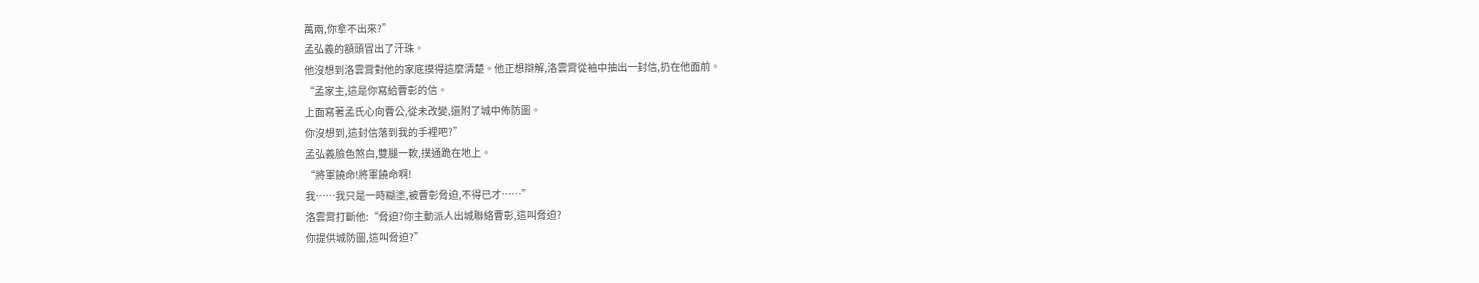萬兩,你拿不出來?”
孟弘義的額頭冒出了汗珠。
他沒想到洛雲霄對他的家底摸得這麼清楚。他正想辯解,洛雲霄從袖中抽出一封信,扔在他面前。
“孟家主,這是你寫給曹彰的信。
上面寫著孟氏心向曹公,從未改變,還附了城中佈防圖。
你沒想到,這封信落到我的手裡吧?”
孟弘義臉色煞白,雙腿一軟,撲通跪在地上。
“將軍饒命!將軍饒命啊!
我……我只是一時糊塗,被曹彰脅迫,不得已才……”
洛雲霄打斷他:“脅迫?你主動派人出城聯絡曹彰,這叫脅迫?
你提供城防圖,這叫脅迫?”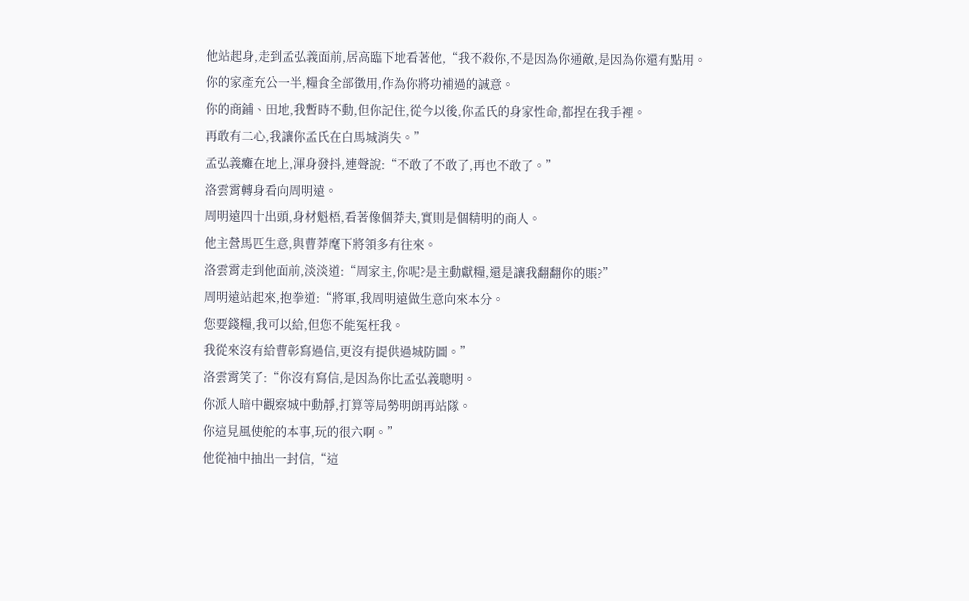他站起身,走到孟弘義面前,居高臨下地看著他,“我不殺你,不是因為你通敵,是因為你還有點用。
你的家產充公一半,糧食全部徵用,作為你將功補過的誠意。
你的商鋪、田地,我暫時不動,但你記住,從今以後,你孟氏的身家性命,都捏在我手裡。
再敢有二心,我讓你孟氏在白馬城消失。”
孟弘義癱在地上,渾身發抖,連聲說:“不敢了不敢了,再也不敢了。”
洛雲霄轉身看向周明遠。
周明遠四十出頭,身材魁梧,看著像個莽夫,實則是個精明的商人。
他主營馬匹生意,與曹莽麾下將領多有往來。
洛雲霄走到他面前,淡淡道:“周家主,你呢?是主動獻糧,還是讓我翻翻你的賬?”
周明遠站起來,抱拳道:“將軍,我周明遠做生意向來本分。
您要錢糧,我可以給,但您不能冤枉我。
我從來沒有給曹彰寫過信,更沒有提供過城防圖。”
洛雲霄笑了:“你沒有寫信,是因為你比孟弘義聰明。
你派人暗中觀察城中動靜,打算等局勢明朗再站隊。
你這見風使舵的本事,玩的很六啊。”
他從袖中抽出一封信,“這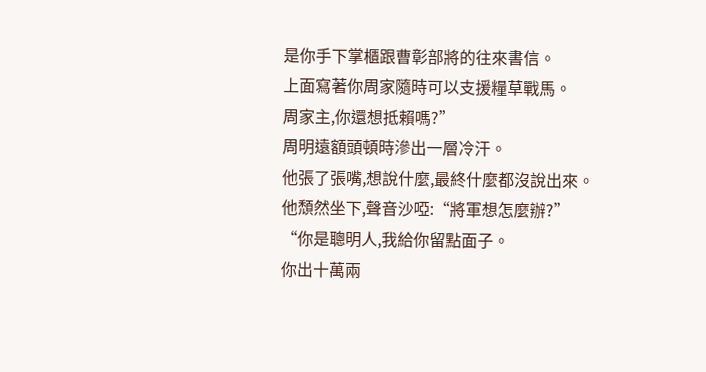是你手下掌櫃跟曹彰部將的往來書信。
上面寫著你周家隨時可以支援糧草戰馬。
周家主,你還想抵賴嗎?”
周明遠額頭頓時滲出一層冷汗。
他張了張嘴,想說什麼,最終什麼都沒說出來。
他頹然坐下,聲音沙啞:“將軍想怎麼辦?”
“你是聰明人,我給你留點面子。
你出十萬兩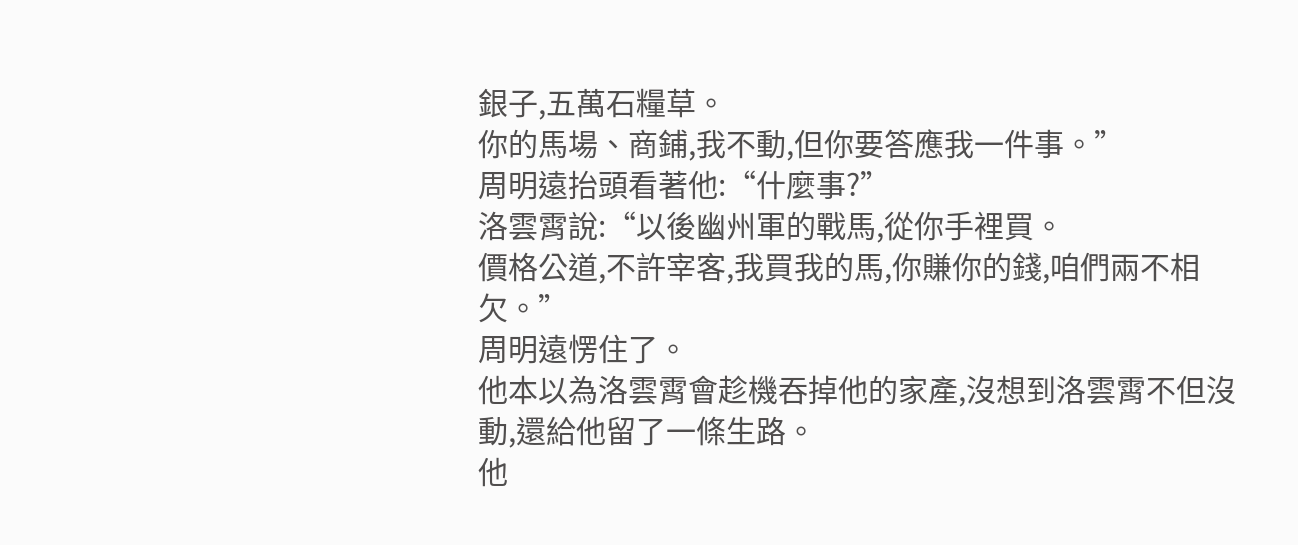銀子,五萬石糧草。
你的馬場、商鋪,我不動,但你要答應我一件事。”
周明遠抬頭看著他:“什麼事?”
洛雲霄說:“以後幽州軍的戰馬,從你手裡買。
價格公道,不許宰客,我買我的馬,你賺你的錢,咱們兩不相欠。”
周明遠愣住了。
他本以為洛雲霄會趁機吞掉他的家產,沒想到洛雲霄不但沒動,還給他留了一條生路。
他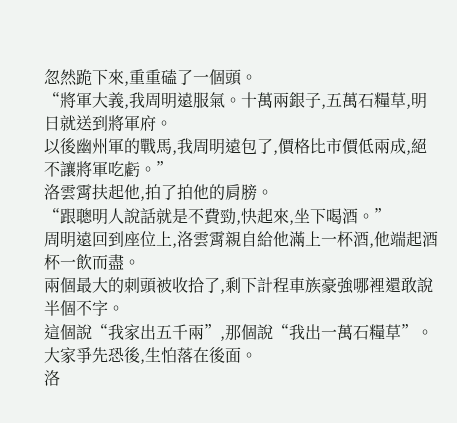忽然跪下來,重重磕了一個頭。
“將軍大義,我周明遠服氣。十萬兩銀子,五萬石糧草,明日就送到將軍府。
以後幽州軍的戰馬,我周明遠包了,價格比市價低兩成,絕不讓將軍吃虧。”
洛雲霄扶起他,拍了拍他的肩膀。
“跟聰明人說話就是不費勁,快起來,坐下喝酒。”
周明遠回到座位上,洛雲霄親自給他滿上一杯酒,他端起酒杯一飲而盡。
兩個最大的刺頭被收拾了,剩下計程車族豪強哪裡還敢說半個不字。
這個說“我家出五千兩”,那個說“我出一萬石糧草”。
大家爭先恐後,生怕落在後面。
洛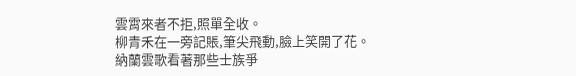雲霄來者不拒,照單全收。
柳青禾在一旁記賬,筆尖飛動,臉上笑開了花。
納蘭雲歌看著那些士族爭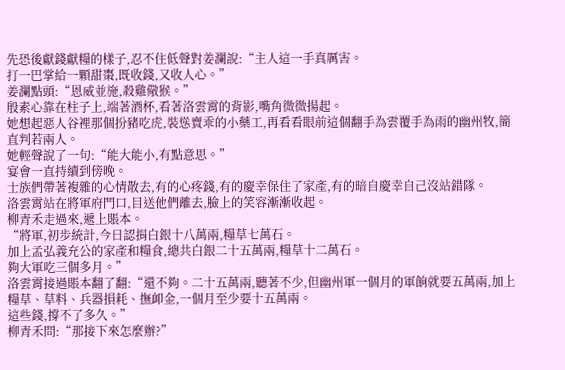先恐後獻錢獻糧的樣子,忍不住低聲對姜瀾說:“主人這一手真厲害。
打一巴掌給一顆甜棗,既收錢,又收人心。”
姜瀾點頭:“恩威並施,殺雞儆猴。”
殷素心靠在柱子上,端著酒杯,看著洛雲霄的背影,嘴角微微揚起。
她想起惡人谷裡那個扮豬吃虎,裝慫賣乖的小藥工,再看看眼前這個翻手為雲覆手為雨的幽州牧,簡直判若兩人。
她輕聲說了一句:“能大能小,有點意思。”
宴會一直持續到傍晚。
士族們帶著複雜的心情散去,有的心疼錢,有的慶幸保住了家產,有的暗自慶幸自己沒站錯隊。
洛雲霄站在將軍府門口,目送他們離去,臉上的笑容漸漸收起。
柳青禾走過來,遞上賬本。
“將軍,初步統計,今日認捐白銀十八萬兩,糧草七萬石。
加上孟弘義充公的家產和糧食,總共白銀二十五萬兩,糧草十二萬石。
夠大軍吃三個多月。”
洛雲霄接過賬本翻了翻:“還不夠。二十五萬兩,聽著不少,但幽州軍一個月的軍餉就要五萬兩,加上糧草、草料、兵器損耗、撫卹金,一個月至少要十五萬兩。
這些錢,撐不了多久。”
柳青禾問:“那接下來怎麼辦?”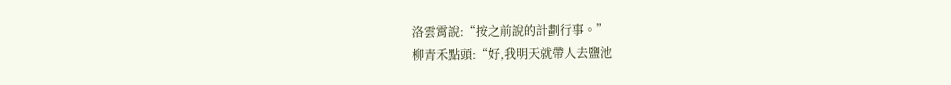洛雲霄說:“按之前說的計劃行事。”
柳青禾點頭:“好,我明天就帶人去鹽池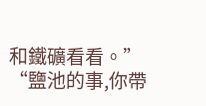和鐵礦看看。”
“鹽池的事,你帶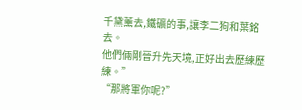千黛薰去,鐵礦的事,讓李二狗和葉銘去。
他們倆剛晉升先天境,正好出去歷練歷練。”
“那將軍你呢?”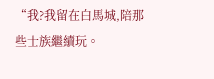“我?我留在白馬城,陪那些士族繼續玩。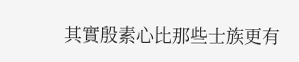其實殷素心比那些士族更有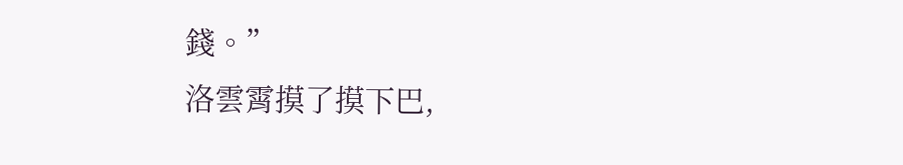錢。”
洛雲霄摸了摸下巴,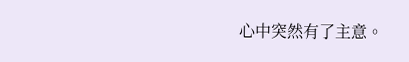心中突然有了主意。